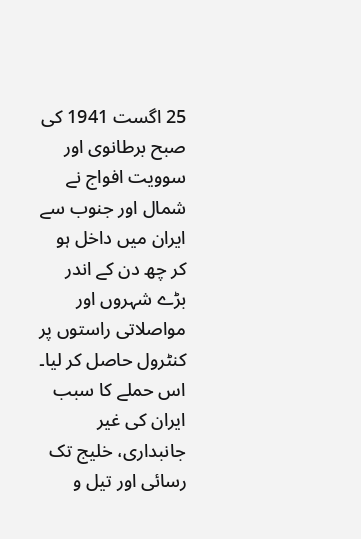25 اگست 1941 کی صبح برطانوی اور سوویت افواج نے شمال اور جنوب سے ایران میں داخل ہو کر چھ دن کے اندر بڑے شہروں اور مواصلاتی راستوں پر کنٹرول حاصل کر لیا۔ اس حملے کا سبب ایران کی غیر جانبداری، خلیج تک رسائی اور تیل و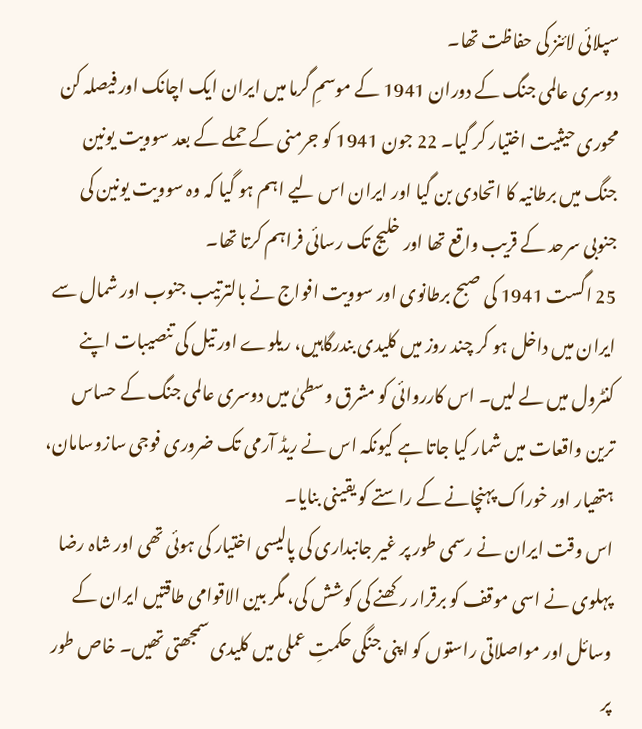سپلائی لائنز کی حفاظت تھا۔
دوسری عالمی جنگ کے دوران 1941 کے موسمِ گرما میں ایران ایک اچانک اور فیصلہ کن محوری حیثیت اختیار کر گیا۔ 22 جون 1941 کو جرمنی کے حملے کے بعد سوویت یونین جنگ میں برطانیہ کا اتحادی بن گیا اور ایران اس لیے اہم ہو گیا کہ وہ سوویت یونین کی جنوبی سرحد کے قریب واقع تھا اور خلیج تک رسائی فراہم کرتا تھا۔
25 اگست 1941 کی صبح برطانوی اور سوویت افواج نے بالترتیب جنوب اور شمال سے ایران میں داخل ہو کر چند روز میں کلیدی بندرگاہیں، ریلوے اور تیل کی تنصیبات اپنے کنٹرول میں لے لیں۔ اس کارروائی کو مشرق وسطیٰ میں دوسری عالمی جنگ کے حساس ترین واقعات میں شمار کیا جاتا ہے کیونکہ اس نے ریڈ آرمی تک ضروری فوجی سازوسامان، ہتھیار اور خوراک پہنچانے کے راستے کو یقینی بنایا۔
اس وقت ایران نے رسمی طور پر غیر جانبداری کی پالیسی اختیار کی ہوئی تھی اور شاہ رضا پہلوی نے اسی موقف کو برقرار رکھنے کی کوشش کی، مگر بین الاقوامی طاقتیں ایران کے وسائل اور مواصلاتی راستوں کو اپنی جنگی حکمتِ عملی میں کلیدی سمجھتی تھیں۔ خاص طور پر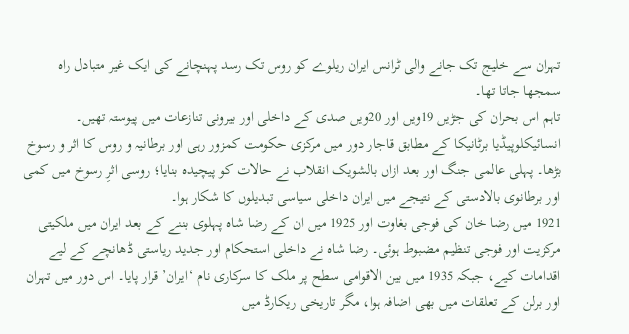تہران سے خلیج تک جانے والی ٹرانس ایران ریلوے کو روس تک رسد پہنچانے کی ایک غیر متبادل راہ سمجھا جاتا تھا۔
تاہم اس بحران کی جڑیں 19ویں اور 20ویں صدی کے داخلی اور بیرونی تنازعات میں پیوستہ تھیں۔ انسائیکلوپیڈیا برٹانیکا کے مطابق قاجار دور میں مرکزی حکومت کمزور رہی اور برطانیہ و روس کا اثر و رسوخ بڑھا۔ پہلی عالمی جنگ اور بعد ازاں بالشویک انقلاب نے حالات کو پیچیدہ بنایا؛ روسی اثرِ رسوخ میں کمی اور برطانوی بالادستی کے نتیجے میں ایران داخلی سیاسی تبدیلوں کا شکار ہوا۔
1921 میں رضا خان کی فوجی بغاوت اور 1925 میں ان کے رضا شاہ پہلوی بننے کے بعد ایران میں ملکیتی مرکزیت اور فوجی تنظیم مضبوط ہوئی۔ رضا شاہ نے داخلی استحکام اور جدید ریاستی ڈھانچے کے لیے اقدامات کیے، جبکہ 1935 میں بین الاقوامی سطح پر ملک کا سرکاری نام ‘ایران’ قرار پایا۔ اس دور میں تہران اور برلن کے تعلقات میں بھی اضافہ ہوا، مگر تاریخی ریکارڈ میں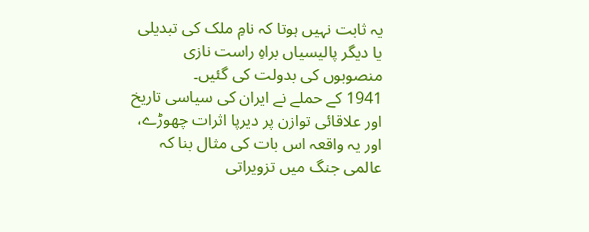یہ ثابت نہیں ہوتا کہ نامِ ملک کی تبدیلی یا دیگر پالیسیاں براہِ راست نازی منصوبوں کی بدولت کی گئیں۔
1941 کے حملے نے ایران کی سیاسی تاریخ اور علاقائی توازن پر دیرپا اثرات چھوڑے، اور یہ واقعہ اس بات کی مثال بنا کہ عالمی جنگ میں تزویراتی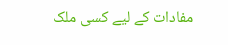مفادات کے لیے کسی ملک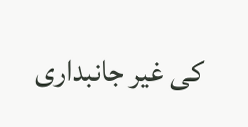کی غیر جانبداری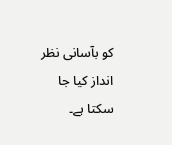کو بآسانی نظر انداز کیا جا سکتا ہے۔